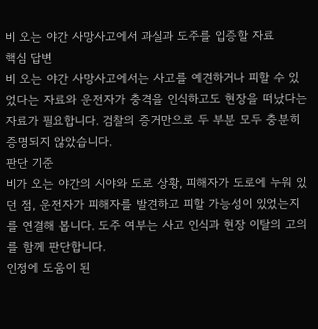비 오는 야간 사망사고에서 과실과 도주를 입증할 자료
핵심 답변
비 오는 야간 사망사고에서는 사고를 예견하거나 피할 수 있었다는 자료와 운전자가 충격을 인식하고도 현장을 떠났다는 자료가 필요합니다. 검찰의 증거만으로 두 부분 모두 충분히 증명되지 않았습니다.
판단 기준
비가 오는 야간의 시야와 도로 상황, 피해자가 도로에 누워 있던 점, 운전자가 피해자를 발견하고 피할 가능성이 있었는지를 연결해 봅니다. 도주 여부는 사고 인식과 현장 이탈의 고의를 함께 판단합니다.
인정에 도움이 된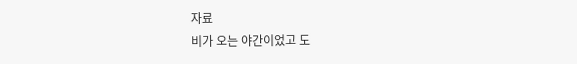자료
비가 오는 야간이었고 도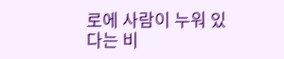로에 사람이 누워 있다는 비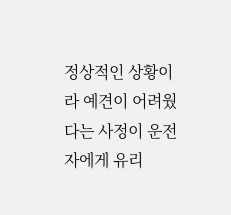정상적인 상황이라 예견이 어려웠다는 사정이 운전자에게 유리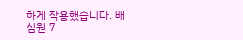하게 작용했습니다. 배심원 7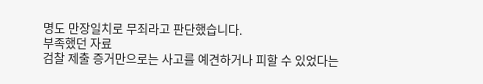명도 만장일치로 무죄라고 판단했습니다.
부족했던 자료
검찰 제출 증거만으로는 사고를 예견하거나 피할 수 있었다는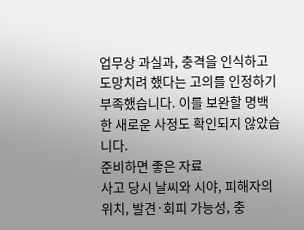업무상 과실과, 충격을 인식하고 도망치려 했다는 고의를 인정하기 부족했습니다. 이를 보완할 명백한 새로운 사정도 확인되지 않았습니다.
준비하면 좋은 자료
사고 당시 날씨와 시야, 피해자의 위치, 발견·회피 가능성, 충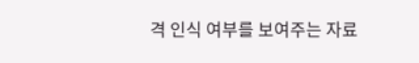격 인식 여부를 보여주는 자료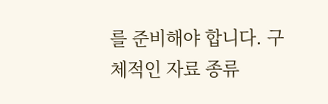를 준비해야 합니다. 구체적인 자료 종류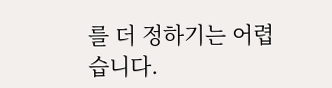를 더 정하기는 어렵습니다.